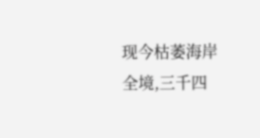现今枯萎海岸全境,三千四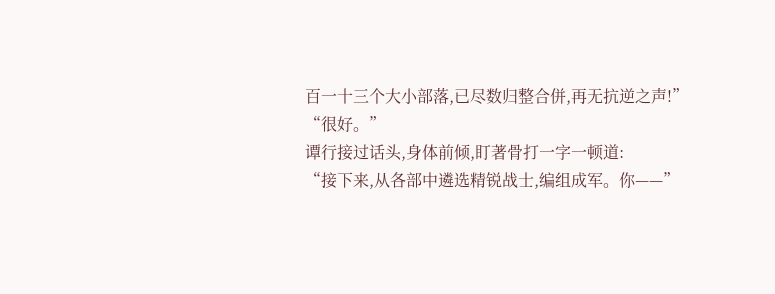百一十三个大小部落,已尽数归整合併,再无抗逆之声!”
“很好。”
谭行接过话头,身体前倾,盯著骨打一字一顿道:
“接下来,从各部中遴选精锐战士,编组成军。你——”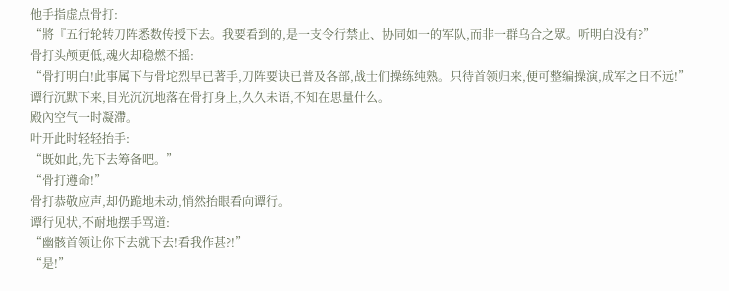他手指虚点骨打:
“將『五行轮转刀阵悉数传授下去。我要看到的,是一支令行禁止、协同如一的军队,而非一群乌合之眾。听明白没有?”
骨打头颅更低,魂火却稳燃不摇:
“骨打明白!此事属下与骨坨烈早已著手,刀阵要诀已普及各部,战士们操练纯熟。只待首领归来,便可整编操演,成军之日不远!”
谭行沉默下来,目光沉沉地落在骨打身上,久久未语,不知在思量什么。
殿內空气一时凝滯。
叶开此时轻轻抬手:
“既如此,先下去筹备吧。”
“骨打遵命!”
骨打恭敬应声,却仍跪地未动,悄然抬眼看向谭行。
谭行见状,不耐地摆手骂道:
“幽骸首领让你下去就下去!看我作甚?!”
“是!”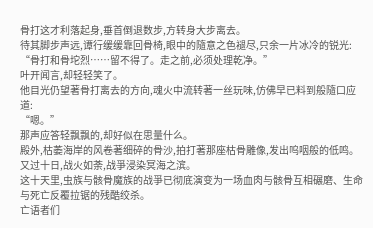骨打这才利落起身,垂首倒退数步,方转身大步离去。
待其脚步声远,谭行缓缓靠回骨椅,眼中的隨意之色褪尽,只余一片冰冷的锐光:
“骨打和骨坨烈……留不得了。走之前,必须处理乾净。”
叶开闻言,却轻轻笑了。
他目光仍望著骨打离去的方向,魂火中流转著一丝玩味,仿佛早已料到般隨口应道:
“嗯。”
那声应答轻飘飘的,却好似在思量什么。
殿外,枯萎海岸的风卷著细碎的骨沙,拍打著那座枯骨雕像,发出呜咽般的低鸣。
又过十日,战火如荼,战爭浸染冥海之滨。
这十天里,虫族与骸骨魔族的战爭已彻底演变为一场血肉与骸骨互相碾磨、生命与死亡反覆拉锯的残酷绞杀。
亡语者们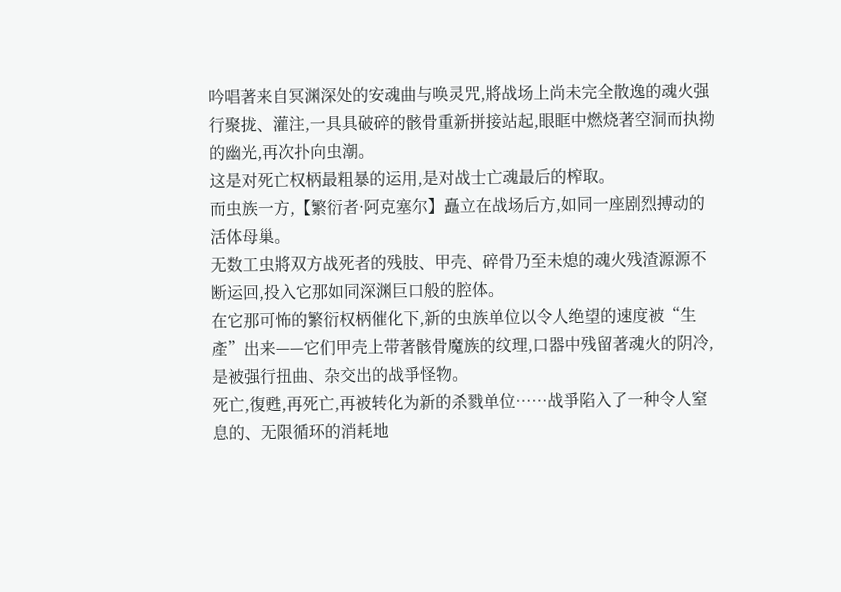吟唱著来自冥渊深处的安魂曲与唤灵咒,將战场上尚未完全散逸的魂火强行聚拢、灌注,一具具破碎的骸骨重新拼接站起,眼眶中燃烧著空洞而执拗的幽光,再次扑向虫潮。
这是对死亡权柄最粗暴的运用,是对战士亡魂最后的榨取。
而虫族一方,【繁衍者·阿克塞尔】矗立在战场后方,如同一座剧烈搏动的活体母巢。
无数工虫將双方战死者的残肢、甲壳、碎骨乃至未熄的魂火残渣源源不断运回,投入它那如同深渊巨口般的腔体。
在它那可怖的繁衍权柄催化下,新的虫族单位以令人绝望的速度被“生產”出来——它们甲壳上带著骸骨魔族的纹理,口器中残留著魂火的阴冷,是被强行扭曲、杂交出的战爭怪物。
死亡,復甦,再死亡,再被转化为新的杀戮单位……战爭陷入了一种令人窒息的、无限循环的消耗地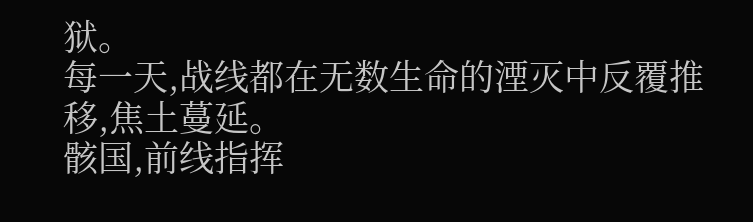狱。
每一天,战线都在无数生命的湮灭中反覆推移,焦土蔓延。
骸国,前线指挥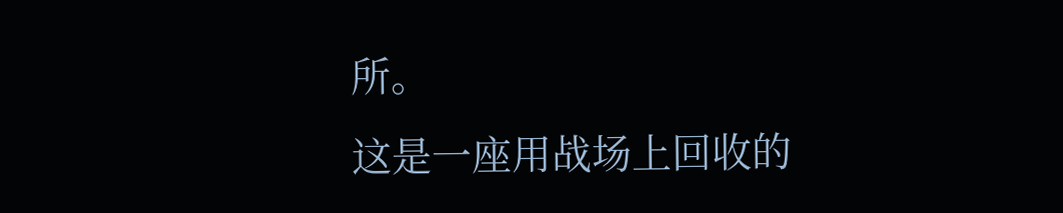所。
这是一座用战场上回收的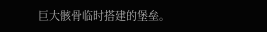巨大骸骨临时搭建的堡垒。